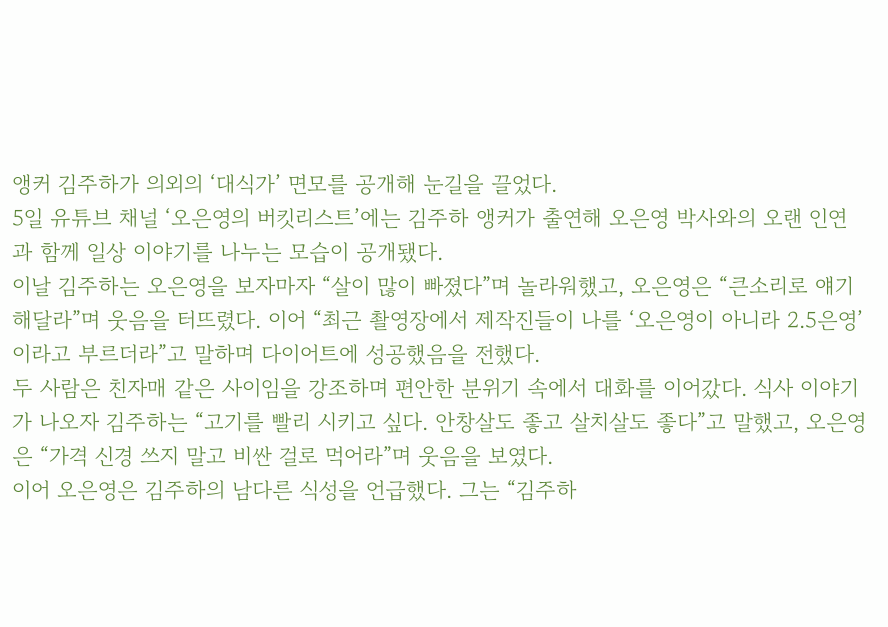앵커 김주하가 의외의 ‘대식가’ 면모를 공개해 눈길을 끌었다.
5일 유튜브 채널 ‘오은영의 버킷리스트’에는 김주하 앵커가 출연해 오은영 박사와의 오랜 인연과 함께 일상 이야기를 나누는 모습이 공개됐다.
이날 김주하는 오은영을 보자마자 “살이 많이 빠졌다”며 놀라워했고, 오은영은 “큰소리로 얘기해달라”며 웃음을 터뜨렸다. 이어 “최근 촬영장에서 제작진들이 나를 ‘오은영이 아니라 2.5은영’이라고 부르더라”고 말하며 다이어트에 성공했음을 전했다.
두 사람은 친자매 같은 사이임을 강조하며 편안한 분위기 속에서 대화를 이어갔다. 식사 이야기가 나오자 김주하는 “고기를 빨리 시키고 싶다. 안창살도 좋고 살치살도 좋다”고 말했고, 오은영은 “가격 신경 쓰지 말고 비싼 걸로 먹어라”며 웃음을 보였다.
이어 오은영은 김주하의 남다른 식성을 언급했다. 그는 “김주하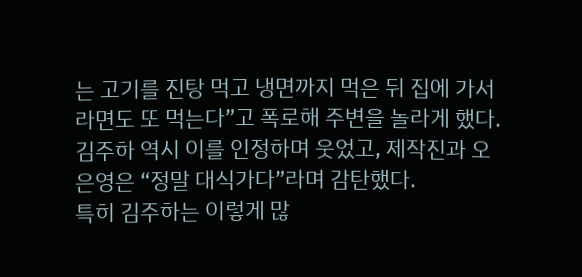는 고기를 진탕 먹고 냉면까지 먹은 뒤 집에 가서 라면도 또 먹는다”고 폭로해 주변을 놀라게 했다.
김주하 역시 이를 인정하며 웃었고, 제작진과 오은영은 “정말 대식가다”라며 감탄했다.
특히 김주하는 이렇게 많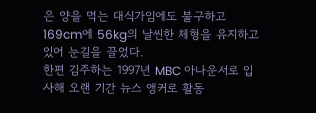은 양을 먹는 대식가임에도 불구하고 169cm에 56kg의 날씬한 체형을 유지하고 있어 눈길을 끌었다.
한편 김주하는 1997년 MBC 아나운서로 입사해 오랜 기간 뉴스 앵커로 활동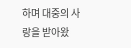하며 대중의 사랑을 받아왔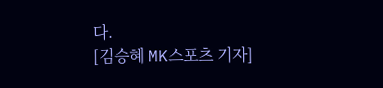다.
[김승혜 MK스포츠 기자]